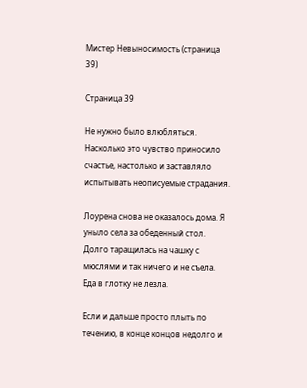Мистер Невыносимость (страница 39)

Страница 39

Не нужно было влюбляться. Насколько это чувство приносило счастье, настолько и заставляло испытывать неописуемые страдания.

Лоурена снова не оказалось дома. Я уныло села за обеденный стол. Долго таращилась на чашку с мюслями и так ничего и не съела. Еда в глотку не лезла.

Если и дальше просто плыть по течению, в конце концов недолго и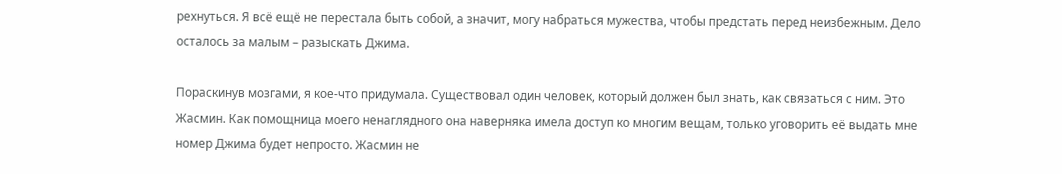рехнуться. Я всё ещё не перестала быть собой, а значит, могу набраться мужества, чтобы предстать перед неизбежным. Дело осталось за малым – разыскать Джима.

Пораскинув мозгами, я кое-что придумала. Существовал один человек, который должен был знать, как связаться с ним. Это Жасмин. Как помощница моего ненаглядного она наверняка имела доступ ко многим вещам, только уговорить её выдать мне номер Джима будет непросто. Жасмин не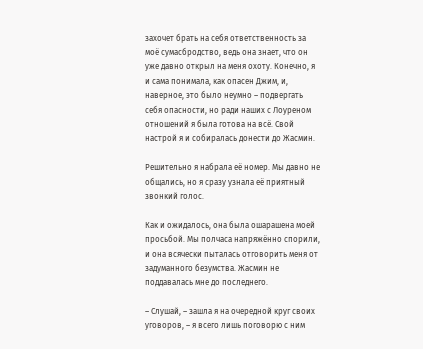захочет брать на себя ответственность за моё сумасбродство, ведь она знает, что он уже давно открыл на меня охоту. Конечно, я и сама понимала, как опасен Джим, и, наверное, это было неумно – подвергать себя опасности, но ради наших с Лоуреном отношений я была готова на всё. Свой настрой я и собиралась донести до Жасмин.

Решительно я набрала её номер. Мы давно не общались, но я сразу узнала её приятный звонкий голос.

Как и ожидалось, она была ошарашена моей просьбой. Мы полчаса напряжённо спорили, и она всячески пыталась отговорить меня от задуманного безумства. Жасмин не поддавалась мне до последнего.

– Слушай, – зашла я на очередной круг своих уговоров, – я всего лишь поговорю с ним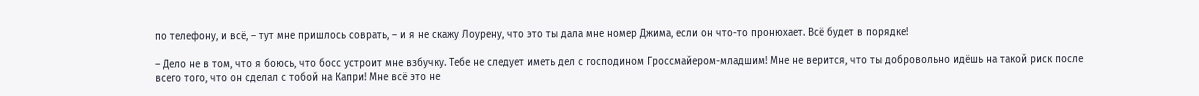по телефону, и всё, – тут мне пришлось соврать, – и я не скажу Лоурену, что это ты дала мне номер Джима, если он что-то пронюхает. Всё будет в порядке!

– Дело не в том, что я боюсь, что босс устроит мне взбучку. Тебе не следует иметь дел с господином Гроссмайером-младшим! Мне не верится, что ты добровольно идёшь на такой риск после всего того, что он сделал с тобой на Капри! Мне всё это не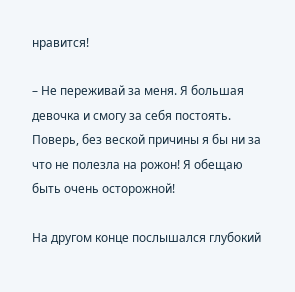нравится!

– Не переживай за меня. Я большая девочка и смогу за себя постоять. Поверь, без веской причины я бы ни за что не полезла на рожон! Я обещаю быть очень осторожной!

На другом конце послышался глубокий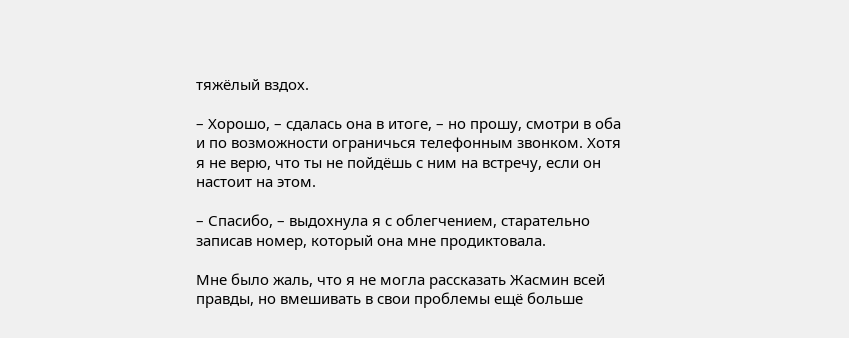тяжёлый вздох.

– Хорошо, – сдалась она в итоге, – но прошу, смотри в оба и по возможности ограничься телефонным звонком. Хотя я не верю, что ты не пойдёшь с ним на встречу, если он настоит на этом.

– Спасибо, – выдохнула я с облегчением, старательно записав номер, который она мне продиктовала.

Мне было жаль, что я не могла рассказать Жасмин всей правды, но вмешивать в свои проблемы ещё больше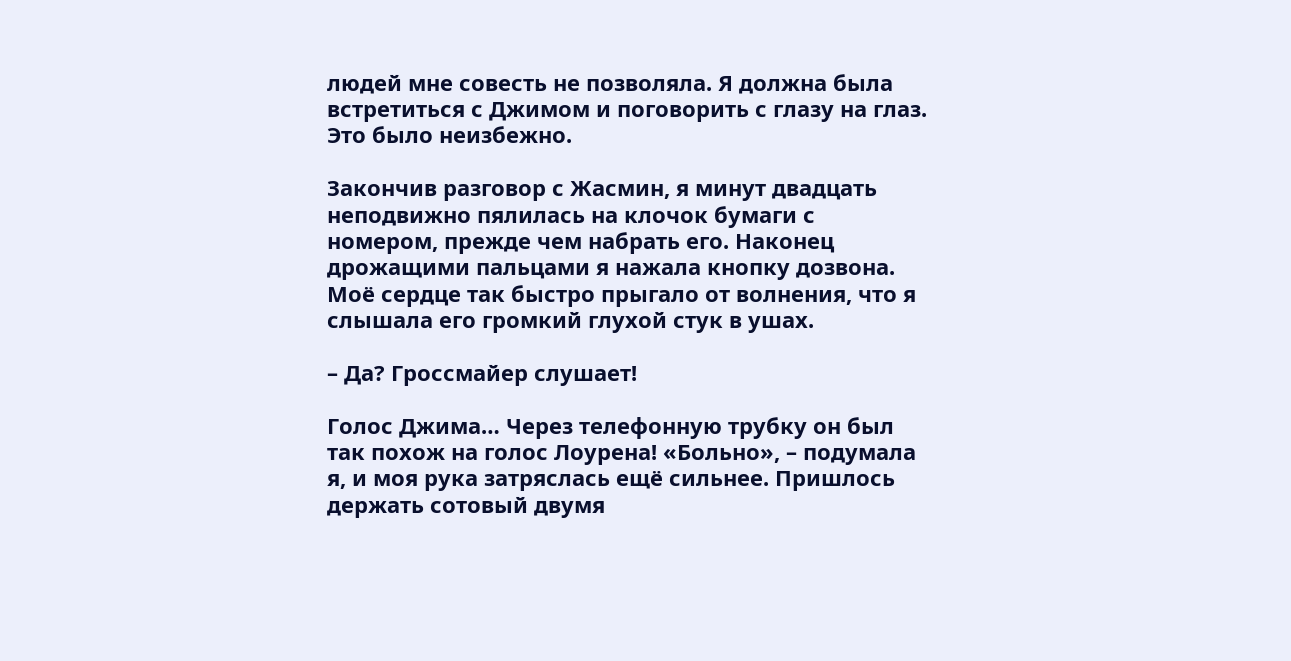людей мне совесть не позволяла. Я должна была встретиться с Джимом и поговорить с глазу на глаз. Это было неизбежно.

Закончив разговор с Жасмин, я минут двадцать неподвижно пялилась на клочок бумаги с номером, прежде чем набрать его. Наконец дрожащими пальцами я нажала кнопку дозвона. Моё сердце так быстро прыгало от волнения, что я слышала его громкий глухой стук в ушах.

– Да? Гроссмайер слушает!

Голос Джима… Через телефонную трубку он был так похож на голос Лоурена! «Больно», – подумала я, и моя рука затряслась ещё сильнее. Пришлось держать сотовый двумя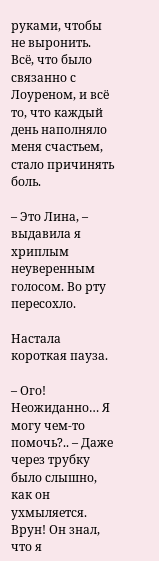руками, чтобы не выронить. Всё, что было связанно с Лоуреном, и всё то, что каждый день наполняло меня счастьем, стало причинять боль.

– Это Лина, – выдавила я хриплым неуверенным голосом. Во рту пересохло.

Настала короткая пауза.

– Ого! Неожиданно… Я могу чем-то помочь?.. – Даже через трубку было слышно, как он ухмыляется. Врун! Он знал, что я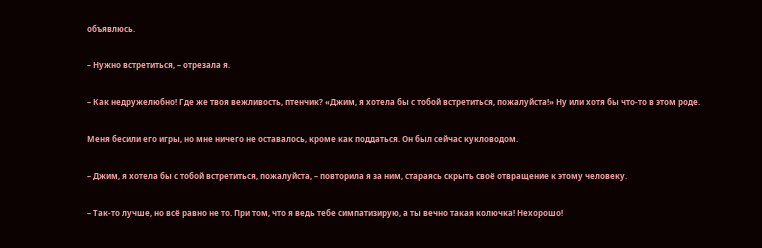объявлюсь.

– Нужно встретиться, – отрезала я.

– Как недружелюбно! Где же твоя вежливость, птенчик? «Джим, я хотела бы с тобой встретиться, пожалуйста!» Ну или хотя бы что-то в этом роде.

Меня бесили его игры, но мне ничего не оставалось, кроме как поддаться. Он был сейчас кукловодом.

– Джим, я хотела бы с тобой встретиться, пожалуйста, – повторила я за ним, стараясь скрыть своё отвращение к этому человеку.

– Так-то лучше, но всё равно не то. При том, что я ведь тебе симпатизирую, а ты вечно такая колючка! Нехорошо!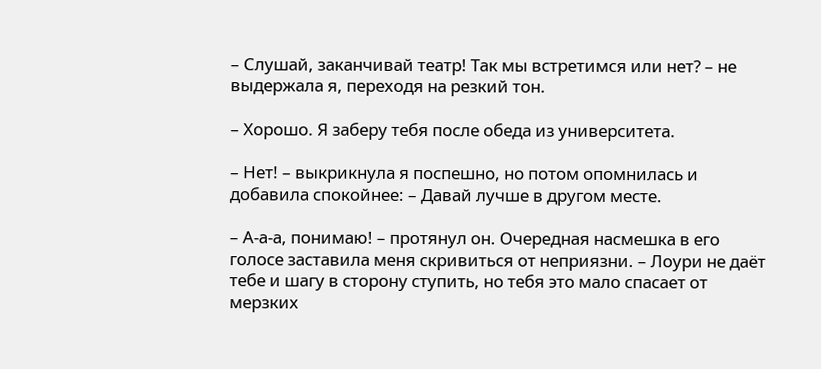– Слушай, заканчивай театр! Так мы встретимся или нет? – не выдержала я, переходя на резкий тон.

– Хорошо. Я заберу тебя после обеда из университета.

– Нет! – выкрикнула я поспешно, но потом опомнилась и добавила спокойнее: – Давай лучше в другом месте.

– А-а-а, понимаю! – протянул он. Очередная насмешка в его голосе заставила меня скривиться от неприязни. – Лоури не даёт тебе и шагу в сторону ступить, но тебя это мало спасает от мерзких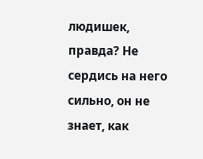людишек, правда? Не сердись на него сильно, он не знает, как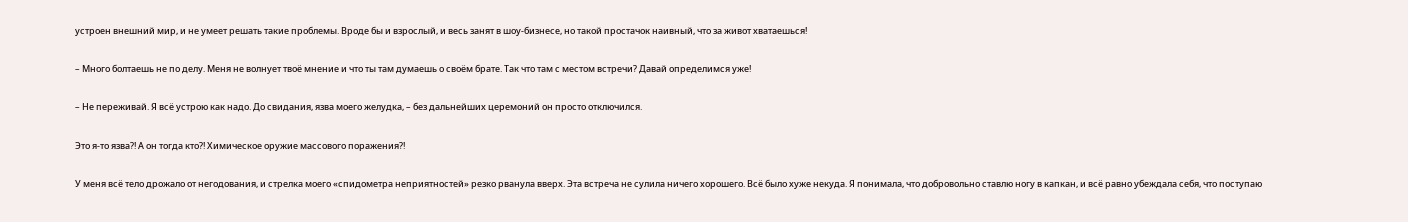устроен внешний мир, и не умеет решать такие проблемы. Вроде бы и взрослый, и весь занят в шоу-бизнесе, но такой простачок наивный, что за живот хватаешься!

– Много болтаешь не по делу. Меня не волнует твоё мнение и что ты там думаешь о своём брате. Так что там с местом встречи? Давай определимся уже!

– Не переживай. Я всё устрою как надо. До свидания, язва моего желудка, – без дальнейших церемоний он просто отключился.

Это я-то язва?! А он тогда кто?! Химическое оружие массового поражения?!

У меня всё тело дрожало от негодования, и стрелка моего «спидометра неприятностей» резко рванула вверх. Эта встреча не сулила ничего хорошего. Всё было хуже некуда. Я понимала, что добровольно ставлю ногу в капкан, и всё равно убеждала себя, что поступаю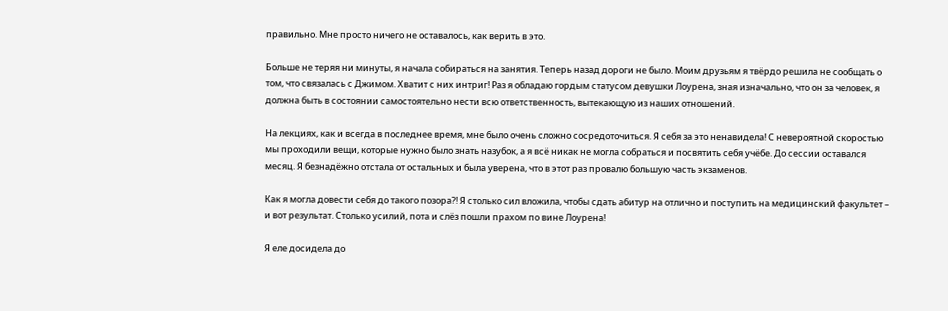правильно. Мне просто ничего не оставалось, как верить в это.

Больше не теряя ни минуты, я начала собираться на занятия. Теперь назад дороги не было. Моим друзьям я твёрдо решила не сообщать о том, что связалась с Джимом. Хватит с них интриг! Раз я обладаю гордым статусом девушки Лоурена, зная изначально, что он за человек, я должна быть в состоянии самостоятельно нести всю ответственность, вытекающую из наших отношений.

На лекциях, как и всегда в последнее время, мне было очень сложно сосредоточиться. Я себя за это ненавидела! С невероятной скоростью мы проходили вещи, которые нужно было знать назубок, а я всё никак не могла собраться и посвятить себя учёбе. До сессии оставался месяц. Я безнадёжно отстала от остальных и была уверена, что в этот раз провалю большую часть экзаменов.

Как я могла довести себя до такого позора?! Я столько сил вложила, чтобы сдать абитур на отлично и поступить на медицинский факультет – и вот результат. Столько усилий, пота и слёз пошли прахом по вине Лоурена!

Я еле досидела до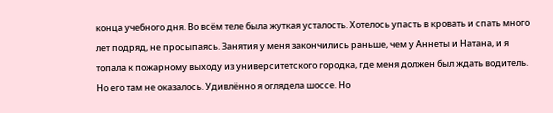конца учебного дня. Во всём теле была жуткая усталость. Хотелось упасть в кровать и спать много лет подряд, не просыпаясь. Занятия у меня закончились раньше, чем у Аннеты и Натана, и я топала к пожарному выходу из университетского городка, где меня должен был ждать водитель. Но его там не оказалось. Удивлённо я оглядела шоссе. Но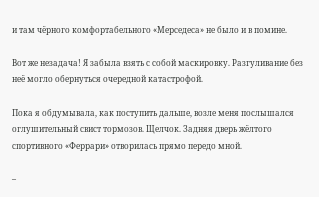и там чёрного комфортабельного «Мерседеса» не было и в помине.

Вот же незадача! Я забыла взять с собой маскировку. Разгуливание без неё могло обернуться очередной катастрофой.

Пока я обдумывала, как поступить дальше, возле меня послышался оглушительный свист тормозов. Щелчок. Задняя дверь жёлтого спортивного «Феррари» отворилась прямо передо мной.

–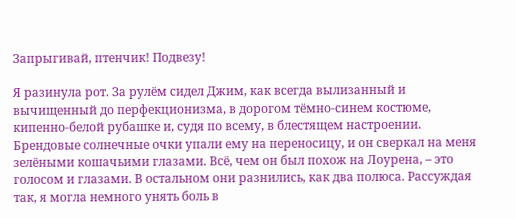Запрыгивай, птенчик! Подвезу!

Я разинула рот. За рулём сидел Джим, как всегда вылизанный и вычищенный до перфекционизма, в дорогом тёмно-синем костюме, кипенно-белой рубашке и, судя по всему, в блестящем настроении. Брендовые солнечные очки упали ему на переносицу, и он сверкал на меня зелёными кошачьими глазами. Всё, чем он был похож на Лоурена, – это голосом и глазами. В остальном они разнились, как два полюса. Рассуждая так, я могла немного унять боль в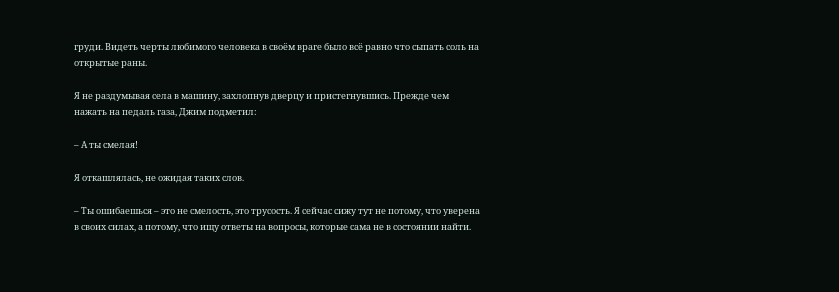груди. Видеть черты любимого человека в своём враге было всё равно что сыпать соль на открытые раны.

Я не раздумывая села в машину, захлопнув дверцу и пристегнувшись. Прежде чем нажать на педаль газа, Джим подметил:

– А ты смелая!

Я откашлялась, не ожидая таких слов.

– Ты ошибаешься – это не смелость, это трусость. Я сейчас сижу тут не потому, что уверена в своих силах, а потому, что ищу ответы на вопросы, которые сама не в состоянии найти.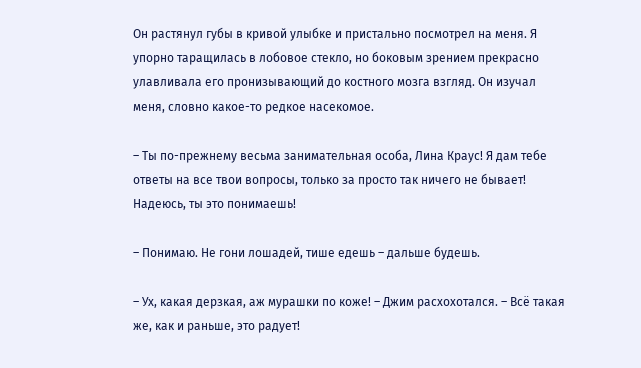Он растянул губы в кривой улыбке и пристально посмотрел на меня. Я упорно таращилась в лобовое стекло, но боковым зрением прекрасно улавливала его пронизывающий до костного мозга взгляд. Он изучал меня, словно какое-то редкое насекомое.

– Ты по-прежнему весьма занимательная особа, Лина Краус! Я дам тебе ответы на все твои вопросы, только за просто так ничего не бывает! Надеюсь, ты это понимаешь!

– Понимаю. Не гони лошадей, тише едешь – дальше будешь.

– Ух, какая дерзкая, аж мурашки по коже! – Джим расхохотался. – Всё такая же, как и раньше, это радует!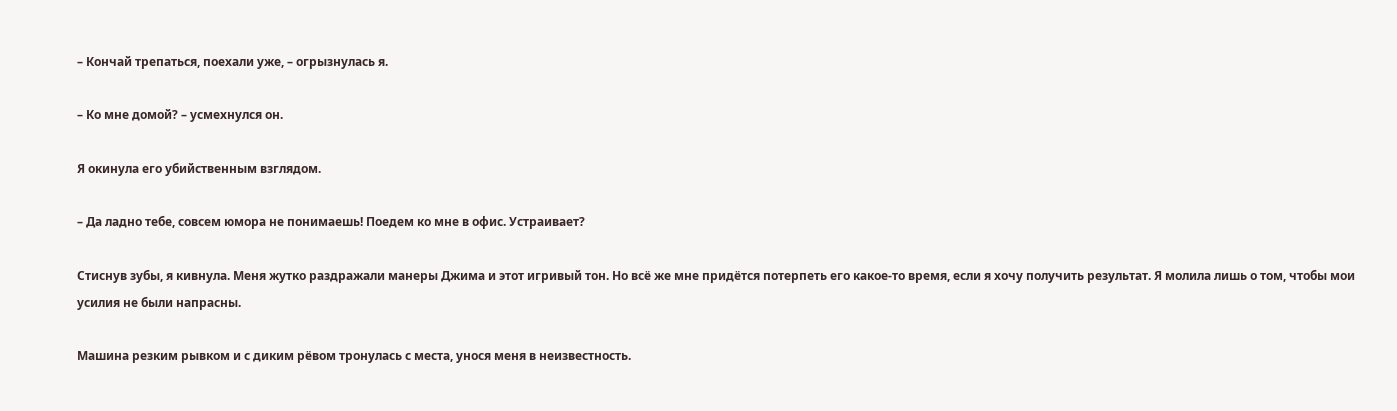– Кончай трепаться, поехали уже, – огрызнулась я.

– Ко мне домой? – усмехнулся он.

Я окинула его убийственным взглядом.

– Да ладно тебе, совсем юмора не понимаешь! Поедем ко мне в офис. Устраивает?

Стиснув зубы, я кивнула. Меня жутко раздражали манеры Джима и этот игривый тон. Но всё же мне придётся потерпеть его какое-то время, если я хочу получить результат. Я молила лишь о том, чтобы мои усилия не были напрасны.

Машина резким рывком и с диким рёвом тронулась с места, унося меня в неизвестность.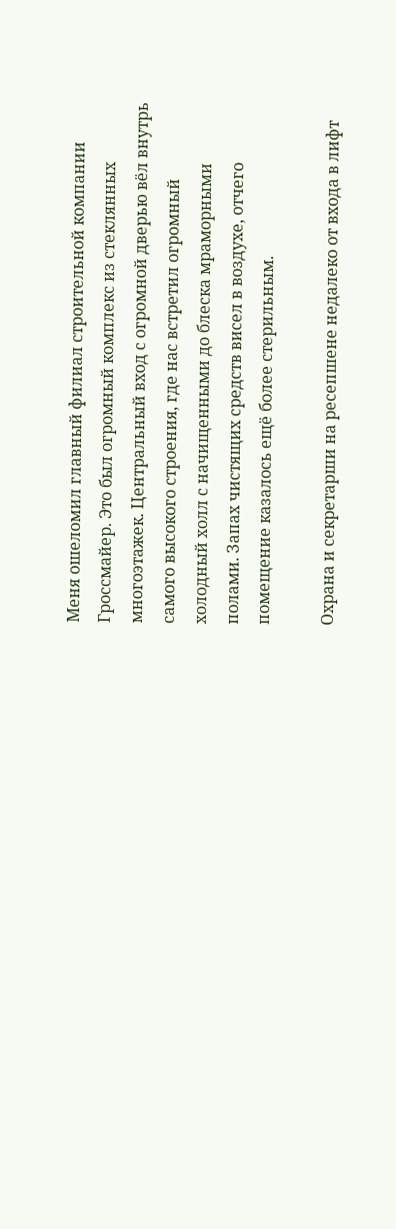Меня ошеломил главный филиал строительной компании Гроссмайер. Это был огромный комплекс из стеклянных многоэтажек. Центральный вход с огромной дверью вёл внутрь самого высокого строения, где нас встретил огромный холодный холл с начищенными до блеска мраморными полами. Запах чистящих средств висел в воздухе, отчего помещение казалось ещё более стерильным.

Охрана и секретарши на ресепшене недалеко от входа в лифт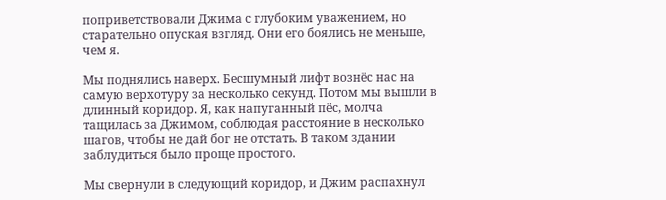поприветствовали Джима с глубоким уважением, но старательно опуская взгляд. Они его боялись не меньше, чем я.

Мы поднялись наверх. Бесшумный лифт вознёс нас на самую верхотуру за несколько секунд. Потом мы вышли в длинный коридор. Я, как напуганный пёс, молча тащилась за Джимом, соблюдая расстояние в несколько шагов, чтобы не дай бог не отстать. В таком здании заблудиться было проще простого.

Мы свернули в следующий коридор, и Джим распахнул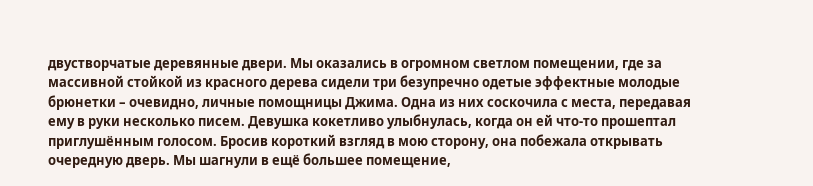двустворчатые деревянные двери. Мы оказались в огромном светлом помещении, где за массивной стойкой из красного дерева сидели три безупречно одетые эффектные молодые брюнетки – очевидно, личные помощницы Джима. Одна из них соскочила с места, передавая ему в руки несколько писем. Девушка кокетливо улыбнулась, когда он ей что-то прошептал приглушённым голосом. Бросив короткий взгляд в мою сторону, она побежала открывать очередную дверь. Мы шагнули в ещё большее помещение,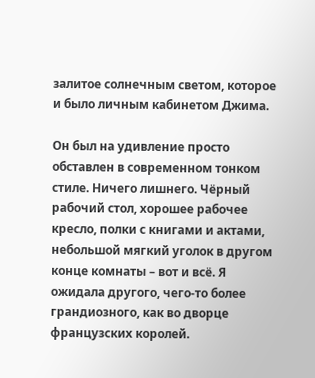залитое солнечным светом, которое и было личным кабинетом Джима.

Он был на удивление просто обставлен в современном тонком стиле. Ничего лишнего. Чёрный рабочий стол, хорошее рабочее кресло, полки с книгами и актами, небольшой мягкий уголок в другом конце комнаты – вот и всё. Я ожидала другого, чего-то более грандиозного, как во дворце французских королей.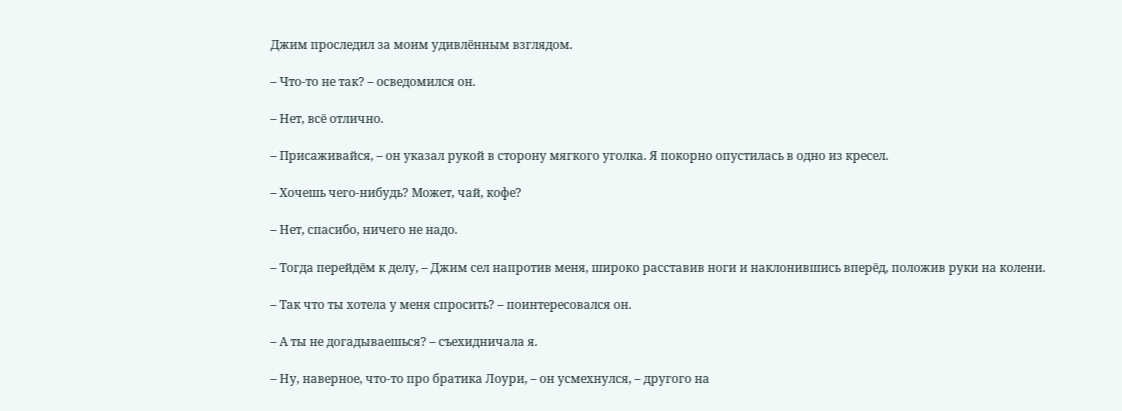Джим проследил за моим удивлённым взглядом.

– Что-то не так? – осведомился он.

– Нет, всё отлично.

– Присаживайся, – он указал рукой в сторону мягкого уголка. Я покорно опустилась в одно из кресел.

– Хочешь чего-нибудь? Может, чай, кофе?

– Нет, спасибо, ничего не надо.

– Тогда перейдём к делу, – Джим сел напротив меня, широко расставив ноги и наклонившись вперёд, положив руки на колени.

– Так что ты хотела у меня спросить? – поинтересовался он.

– А ты не догадываешься? – съехидничала я.

– Ну, наверное, что-то про братика Лоури, – он усмехнулся, – другого на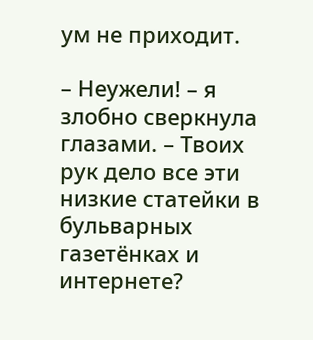ум не приходит.

– Неужели! – я злобно сверкнула глазами. – Твоих рук дело все эти низкие статейки в бульварных газетёнках и интернете?